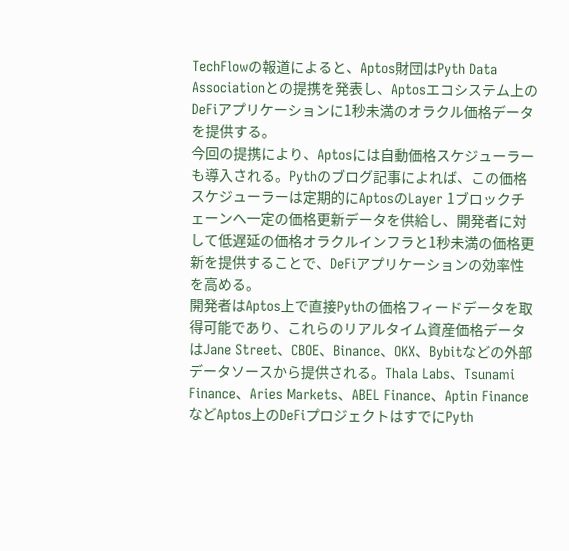TechFlowの報道によると、Aptos財団はPyth Data Associationとの提携を発表し、Aptosエコシステム上のDeFiアプリケーションに1秒未満のオラクル価格データを提供する。
今回の提携により、Aptosには自動価格スケジューラーも導入される。Pythのブログ記事によれば、この価格スケジューラーは定期的にAptosのLayer 1ブロックチェーンへ一定の価格更新データを供給し、開発者に対して低遅延の価格オラクルインフラと1秒未満の価格更新を提供することで、DeFiアプリケーションの効率性を高める。
開発者はAptos上で直接Pythの価格フィードデータを取得可能であり、これらのリアルタイム資産価格データはJane Street、CBOE、Binance、OKX、Bybitなどの外部データソースから提供される。Thala Labs、Tsunami Finance、Aries Markets、ABEL Finance、Aptin FinanceなどAptos上のDeFiプロジェクトはすでにPyth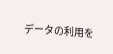データの利用を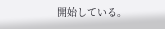開始している。